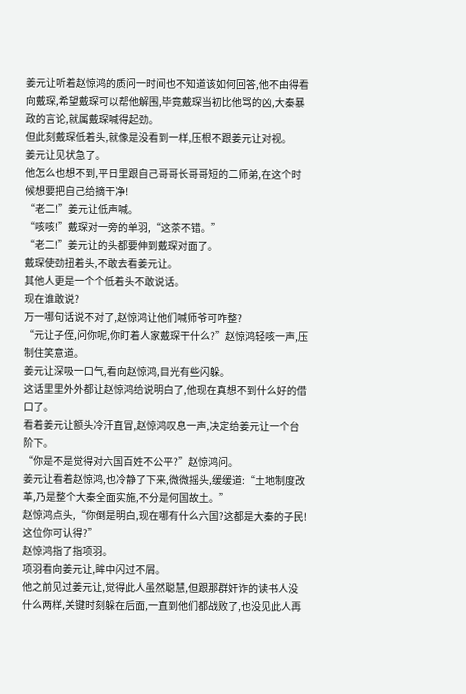姜元让听着赵惊鸿的质问一时间也不知道该如何回答,他不由得看向戴琛,希望戴琛可以帮他解围,毕竟戴琛当初比他骂的凶,大秦暴政的言论,就属戴琛喊得起劲。
但此刻戴琛低着头,就像是没看到一样,压根不跟姜元让对视。
姜元让见状急了。
他怎么也想不到,平日里跟自己哥哥长哥哥短的二师弟,在这个时候想要把自己给摘干净!
“老二!”姜元让低声喊。
“咳咳!”戴琛对一旁的单羽,“这茶不错。”
“老二!”姜元让的头都要伸到戴琛对面了。
戴琛使劲扭着头,不敢去看姜元让。
其他人更是一个个低着头不敢说话。
现在谁敢说?
万一哪句话说不对了,赵惊鸿让他们喊师爷可咋整?
“元让子侄,问你呢,你盯着人家戴琛干什么?”赵惊鸿轻咳一声,压制住笑意道。
姜元让深吸一口气,看向赵惊鸿,目光有些闪躲。
这话里里外外都让赵惊鸿给说明白了,他现在真想不到什么好的借口了。
看着姜元让额头冷汗直冒,赵惊鸿叹息一声,决定给姜元让一个台阶下。
“你是不是觉得对六国百姓不公平?”赵惊鸿问。
姜元让看着赵惊鸿,也冷静了下来,微微摇头,缓缓道:“土地制度改革,乃是整个大秦全面实施,不分是何国故土。”
赵惊鸿点头,“你倒是明白,现在哪有什么六国?这都是大秦的子民!这位你可认得?”
赵惊鸿指了指项羽。
项羽看向姜元让,眸中闪过不屑。
他之前见过姜元让,觉得此人虽然聪慧,但跟那群奸诈的读书人没什么两样,关键时刻躲在后面,一直到他们都战败了,也没见此人再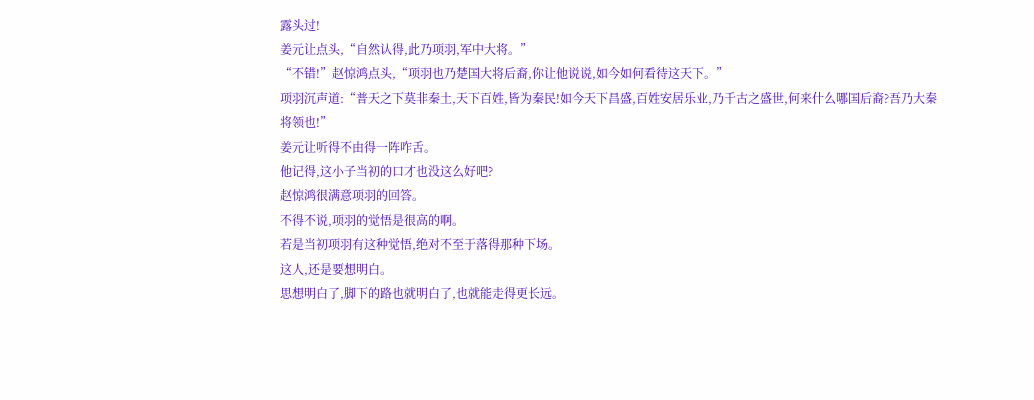露头过!
姜元让点头,“自然认得,此乃项羽,军中大将。”
“不错!”赵惊鸿点头,“项羽也乃楚国大将后裔,你让他说说,如今如何看待这天下。”
项羽沉声道:“普天之下莫非秦土,天下百姓,皆为秦民!如今天下昌盛,百姓安居乐业,乃千古之盛世,何来什么哪国后裔?吾乃大秦将领也!”
姜元让听得不由得一阵咋舌。
他记得,这小子当初的口才也没这么好吧?
赵惊鸿很满意项羽的回答。
不得不说,项羽的觉悟是很高的啊。
若是当初项羽有这种觉悟,绝对不至于落得那种下场。
这人,还是要想明白。
思想明白了,脚下的路也就明白了,也就能走得更长远。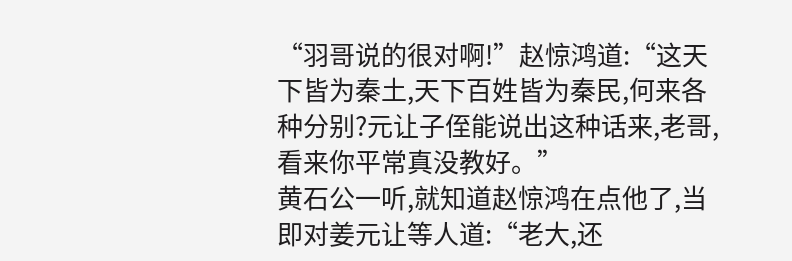“羽哥说的很对啊!”赵惊鸿道:“这天下皆为秦土,天下百姓皆为秦民,何来各种分别?元让子侄能说出这种话来,老哥,看来你平常真没教好。”
黄石公一听,就知道赵惊鸿在点他了,当即对姜元让等人道:“老大,还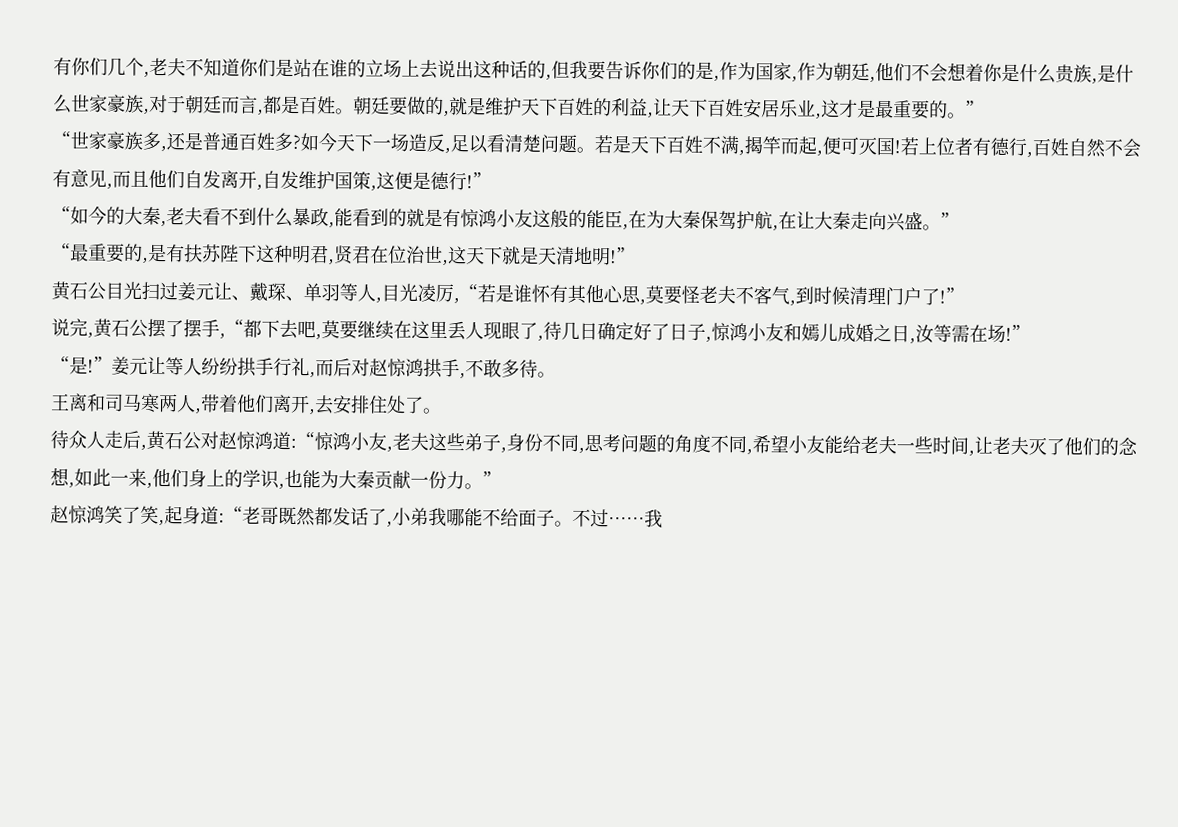有你们几个,老夫不知道你们是站在谁的立场上去说出这种话的,但我要告诉你们的是,作为国家,作为朝廷,他们不会想着你是什么贵族,是什么世家豪族,对于朝廷而言,都是百姓。朝廷要做的,就是维护天下百姓的利益,让天下百姓安居乐业,这才是最重要的。”
“世家豪族多,还是普通百姓多?如今天下一场造反,足以看清楚问题。若是天下百姓不满,揭竿而起,便可灭国!若上位者有德行,百姓自然不会有意见,而且他们自发离开,自发维护国策,这便是德行!”
“如今的大秦,老夫看不到什么暴政,能看到的就是有惊鸿小友这般的能臣,在为大秦保驾护航,在让大秦走向兴盛。”
“最重要的,是有扶苏陛下这种明君,贤君在位治世,这天下就是天清地明!”
黄石公目光扫过姜元让、戴琛、单羽等人,目光凌厉,“若是谁怀有其他心思,莫要怪老夫不客气,到时候清理门户了!”
说完,黄石公摆了摆手,“都下去吧,莫要继续在这里丢人现眼了,待几日确定好了日子,惊鸿小友和嫣儿成婚之日,汝等需在场!”
“是!”姜元让等人纷纷拱手行礼,而后对赵惊鸿拱手,不敢多待。
王离和司马寒两人,带着他们离开,去安排住处了。
待众人走后,黄石公对赵惊鸿道:“惊鸿小友,老夫这些弟子,身份不同,思考问题的角度不同,希望小友能给老夫一些时间,让老夫灭了他们的念想,如此一来,他们身上的学识,也能为大秦贡献一份力。”
赵惊鸿笑了笑,起身道:“老哥既然都发话了,小弟我哪能不给面子。不过……我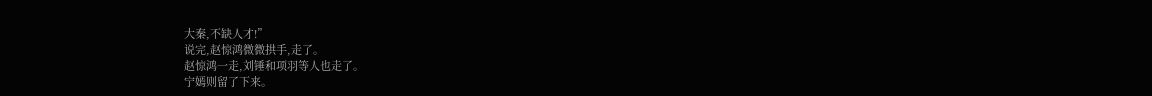大秦,不缺人才!”
说完,赵惊鸿微微拱手,走了。
赵惊鸿一走,刘锤和项羽等人也走了。
宁嫣则留了下来。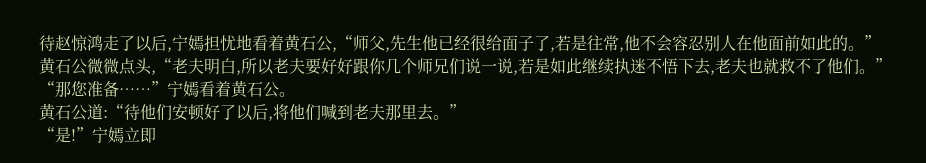待赵惊鸿走了以后,宁嫣担忧地看着黄石公,“师父,先生他已经很给面子了,若是往常,他不会容忍别人在他面前如此的。”
黄石公微微点头,“老夫明白,所以老夫要好好跟你几个师兄们说一说,若是如此继续执迷不悟下去,老夫也就救不了他们。”
“那您准备……”宁嫣看着黄石公。
黄石公道:“待他们安顿好了以后,将他们喊到老夫那里去。”
“是!”宁嫣立即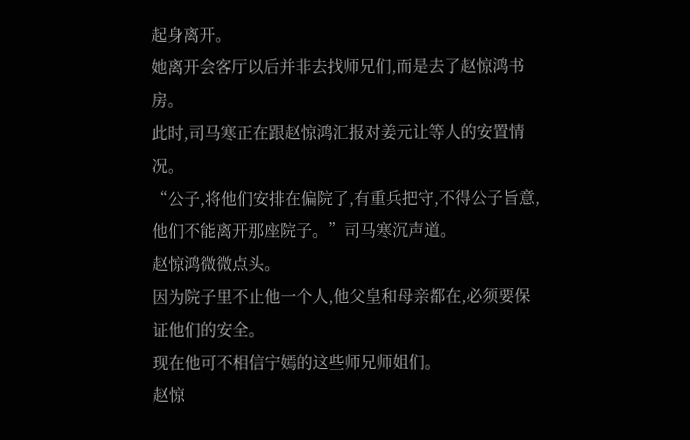起身离开。
她离开会客厅以后并非去找师兄们,而是去了赵惊鸿书房。
此时,司马寒正在跟赵惊鸿汇报对姜元让等人的安置情况。
“公子,将他们安排在偏院了,有重兵把守,不得公子旨意,他们不能离开那座院子。”司马寒沉声道。
赵惊鸿微微点头。
因为院子里不止他一个人,他父皇和母亲都在,必须要保证他们的安全。
现在他可不相信宁嫣的这些师兄师姐们。
赵惊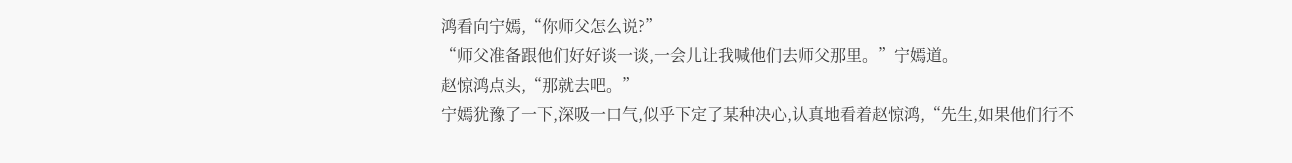鸿看向宁嫣,“你师父怎么说?”
“师父准备跟他们好好谈一谈,一会儿让我喊他们去师父那里。”宁嫣道。
赵惊鸿点头,“那就去吧。”
宁嫣犹豫了一下,深吸一口气,似乎下定了某种决心,认真地看着赵惊鸿,“先生,如果他们行不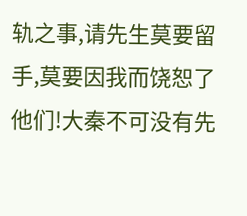轨之事,请先生莫要留手,莫要因我而饶恕了他们!大秦不可没有先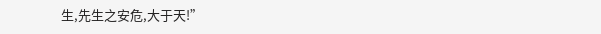生,先生之安危,大于天!”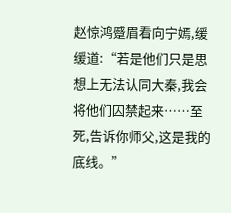赵惊鸿蹙眉看向宁嫣,缓缓道:“若是他们只是思想上无法认同大秦,我会将他们囚禁起来……至死,告诉你师父,这是我的底线。”